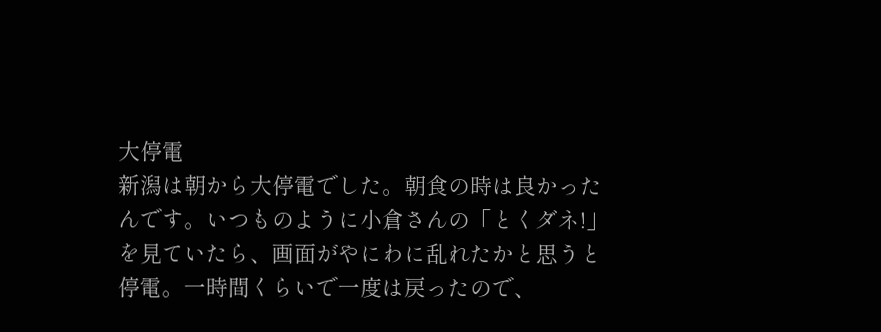大停電
新潟は朝から大停電でした。朝食の時は良かったんです。いつものように小倉さんの「とくダネ!」を見ていたら、画面がやにわに乱れたかと思うと停電。一時間くらいで一度は戻ったので、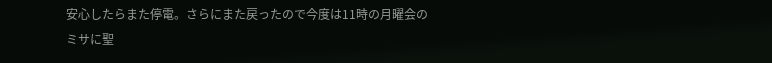安心したらまた停電。さらにまた戻ったので今度は11時の月曜会のミサに聖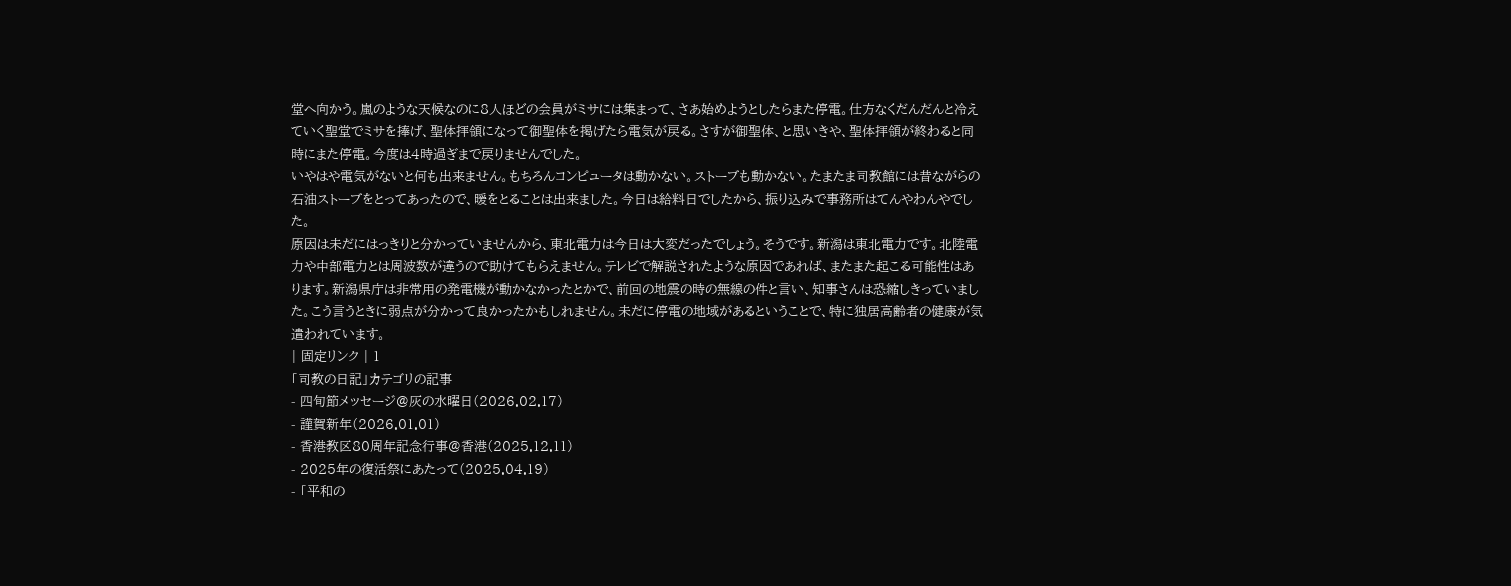堂へ向かう。嵐のような天候なのに8人ほどの会員がミサには集まって、さあ始めようとしたらまた停電。仕方なくだんだんと冷えていく聖堂でミサを捧げ、聖体拝領になって御聖体を掲げたら電気が戻る。さすが御聖体、と思いきや、聖体拝領が終わると同時にまた停電。今度は4時過ぎまで戻りませんでした。
いやはや電気がないと何も出来ません。もちろんコンピュータは動かない。ストーブも動かない。たまたま司教館には昔ながらの石油ストーブをとってあったので、暖をとることは出来ました。今日は給料日でしたから、振り込みで事務所はてんやわんやでした。
原因は未だにはっきりと分かっていませんから、東北電力は今日は大変だったでしょう。そうです。新潟は東北電力です。北陸電力や中部電力とは周波数が違うので助けてもらえません。テレビで解説されたような原因であれば、またまた起こる可能性はあります。新潟県庁は非常用の発電機が動かなかったとかで、前回の地震の時の無線の件と言い、知事さんは恐縮しきっていました。こう言うときに弱点が分かって良かったかもしれません。未だに停電の地域があるということで、特に独居高齢者の健康が気遣われています。
| 固定リンク | 1
「司教の日記」カテゴリの記事
- 四旬節メッセージ@灰の水曜日(2026.02.17)
- 謹賀新年(2026.01.01)
- 香港教区80周年記念行事@香港(2025.12.11)
- 2025年の復活祭にあたって(2025.04.19)
- 「平和の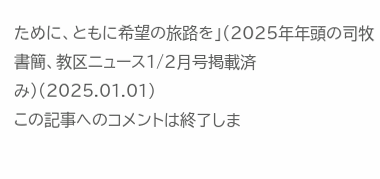ために、ともに希望の旅路を」(2025年年頭の司牧書簡、教区ニュース1/2月号掲載済み)(2025.01.01)
この記事へのコメントは終了しま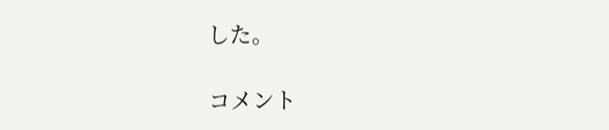した。

コメント